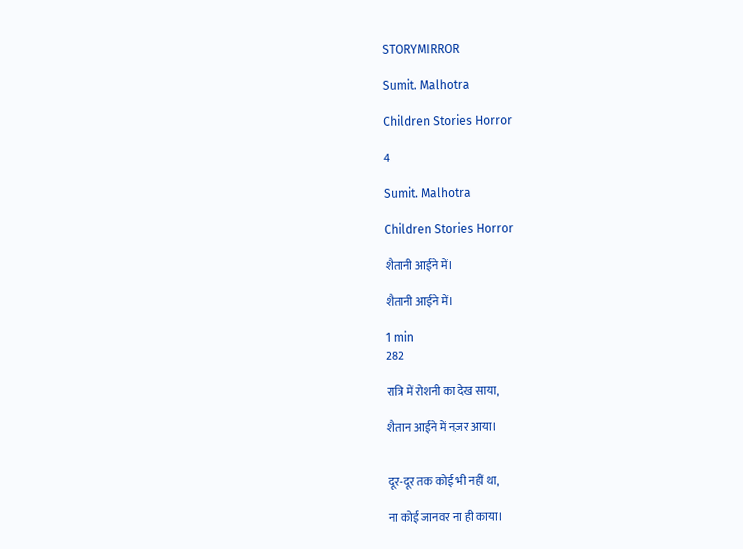STORYMIRROR

Sumit. Malhotra

Children Stories Horror

4

Sumit. Malhotra

Children Stories Horror

शैतानी आईने में।

शैतानी आईने में।

1 min
282

रात्रि में रोशनी का देख साया,

शैतान आईने में नज़र आया।


दूर-दूर तक कोई भी नहीं था,

ना कोई जानवर ना ही काया।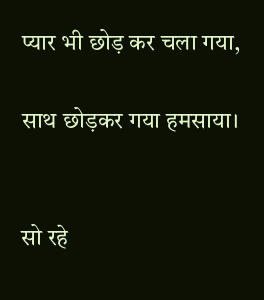प्यार भी छोड़ कर चला गया,

साथ छोड़कर गया हमसाया।


सो रहे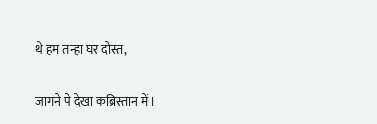थे हम तन्हा घर दोस्त,

जागने पे देखा कब्रिस्तान में।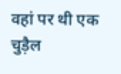वहां पर थी एक चुड़ैल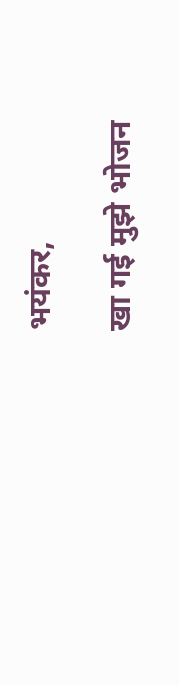भयंकर,

खा गई मुझे भोजन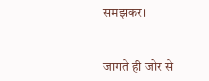समझकर।


जागते ही जोर से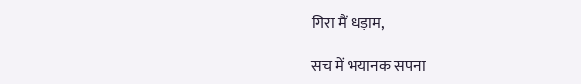गिरा मैं धड़ाम,

सच में भयानक सपना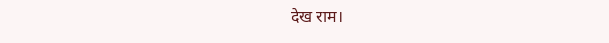देख राम।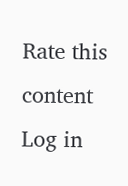Rate this content
Log in